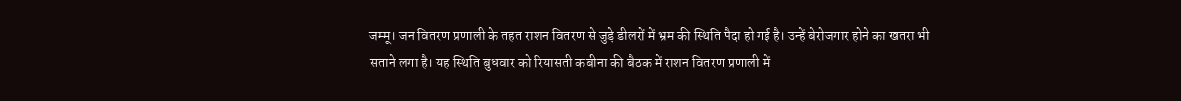जम्मू। जन वितरण प्रणाली के तहत राशन वितरण से जुड़े डीलरों में भ्रम की स्थिति पैदा हो गई है। उन्हें बेरोजगार होने का खतरा भी सताने लगा है। यह स्थिति बुधवार को रियासती कबीना की बैठक में राशन वितरण प्रणाली में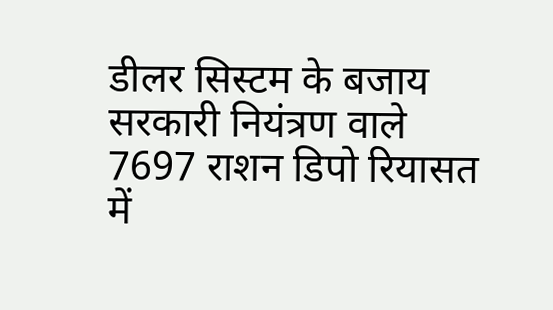डीलर सिस्टम के बजाय सरकारी नियंत्रण वाले 7697 राशन डिपो रियासत में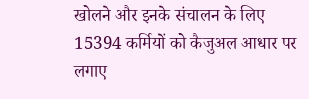खोलने और इनके संचालन के लिए 15394 कर्मियों को कैजुअल आधार पर लगाए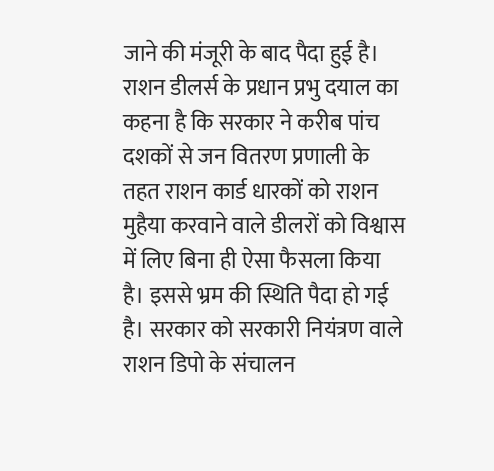जाने की मंजूरी के बाद पैदा हुई है। राशन डीलर्स के प्रधान प्रभु दयाल का कहना है कि सरकार ने करीब पांच दशकों से जन वितरण प्रणाली के तहत राशन कार्ड धारकों को राशन मुहैया करवाने वाले डीलरों को विश्वास में लिए बिना ही ऐसा फैसला किया है। इससे भ्रम की स्थिति पैदा हो गई है। सरकार को सरकारी नियंत्रण वाले राशन डिपो के संचालन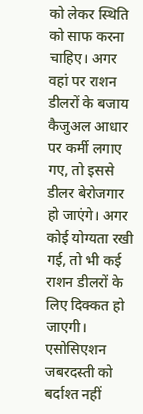को लेकर स्थिति को साफ करना चाहिए। अगर वहां पर राशन डीलरों के बजाय कैजुअल आधार पर कर्मी लगाए गए, तो इससे डीलर बेरोजगार हो जाएंगे। अगर कोई योग्यता रखी गई, तो भी कई राशन डीलरों के लिए दिक्कत हो जाएगी। एसोसिएशन जबरदस्ती को बर्दाश्त नहीं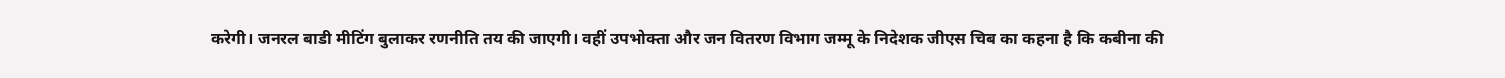करेगी। जनरल बाडी मीटिंग बुलाकर रणनीति तय की जाएगी। वहीं उपभोक्ता और जन वितरण विभाग जम्मू के निदेशक जीएस चिब का कहना है कि कबीना की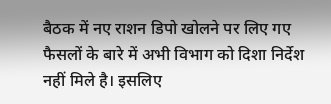बैठक में नए राशन डिपो खोलने पर लिए गए फैसलों के बारे में अभी विभाग को दिशा निर्देश नहीं मिले है। इसलिए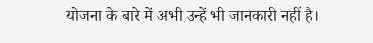योजना के बारे में अभी उन्हें भी जानकारी नहीं है।